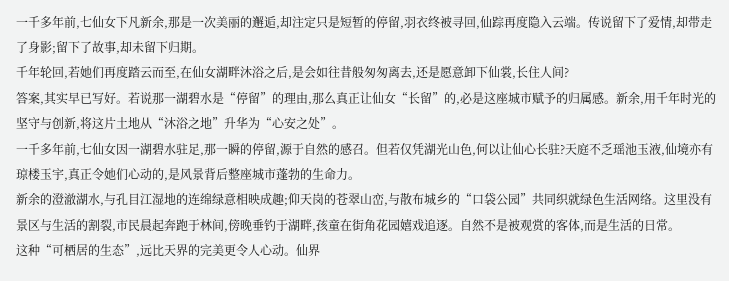一千多年前,七仙女下凡新余,那是一次美丽的邂逅,却注定只是短暂的停留,羽衣终被寻回,仙踪再度隐入云端。传说留下了爱情,却带走了身影;留下了故事,却未留下归期。
千年轮回,若她们再度踏云而至,在仙女湖畔沐浴之后,是会如往昔般匆匆离去,还是愿意卸下仙裳,长住人间?
答案,其实早已写好。若说那一湖碧水是“停留”的理由,那么真正让仙女“长留”的,必是这座城市赋予的归属感。新余,用千年时光的坚守与创新,将这片土地从“沐浴之地”升华为“心安之处”。
一千多年前,七仙女因一湖碧水驻足,那一瞬的停留,源于自然的感召。但若仅凭湖光山色,何以让仙心长驻?天庭不乏瑶池玉液,仙境亦有琼楼玉宇,真正令她们心动的,是风景背后整座城市蓬勃的生命力。
新余的澄澈湖水,与孔目江湿地的连绵绿意相映成趣;仰天岗的苍翠山峦,与散布城乡的“口袋公园”共同织就绿色生活网络。这里没有景区与生活的割裂,市民晨起奔跑于林间,傍晚垂钓于湖畔,孩童在街角花园嬉戏追逐。自然不是被观赏的客体,而是生活的日常。
这种“可栖居的生态”,远比天界的完美更令人心动。仙界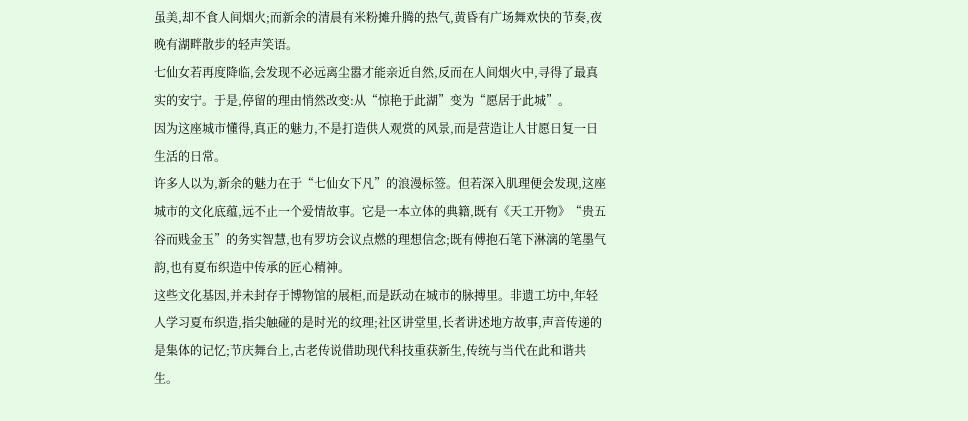虽美,却不食人间烟火;而新余的清晨有米粉摊升腾的热气,黄昏有广场舞欢快的节奏,夜晚有湖畔散步的轻声笑语。
七仙女若再度降临,会发现不必远离尘嚣才能亲近自然,反而在人间烟火中,寻得了最真实的安宁。于是,停留的理由悄然改变:从“惊艳于此湖”变为“愿居于此城”。
因为这座城市懂得,真正的魅力,不是打造供人观赏的风景,而是营造让人甘愿日复一日生活的日常。
许多人以为,新余的魅力在于“七仙女下凡”的浪漫标签。但若深入肌理便会发现,这座城市的文化底蕴,远不止一个爱情故事。它是一本立体的典籍,既有《天工开物》“贵五谷而贱金玉”的务实智慧,也有罗坊会议点燃的理想信念;既有傅抱石笔下淋漓的笔墨气韵,也有夏布织造中传承的匠心精神。
这些文化基因,并未封存于博物馆的展柜,而是跃动在城市的脉搏里。非遗工坊中,年轻人学习夏布织造,指尖触碰的是时光的纹理;社区讲堂里,长者讲述地方故事,声音传递的是集体的记忆;节庆舞台上,古老传说借助现代科技重获新生,传统与当代在此和谐共生。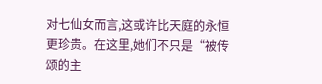对七仙女而言,这或许比天庭的永恒更珍贵。在这里,她们不只是“被传颂的主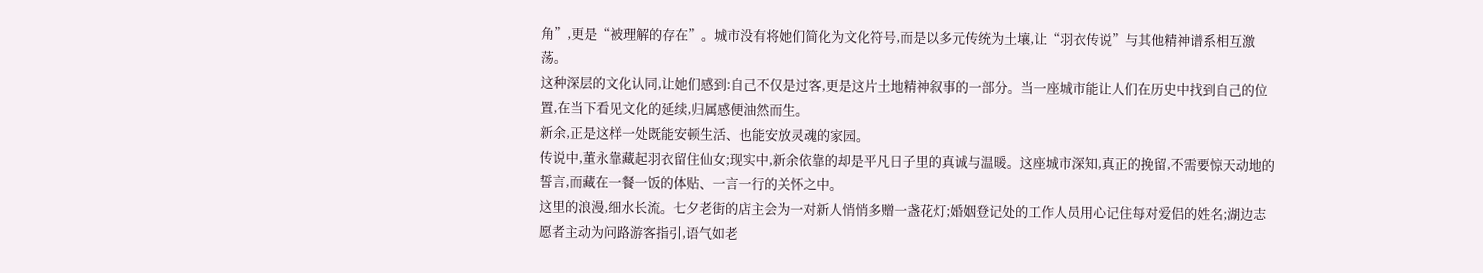角”,更是“被理解的存在”。城市没有将她们简化为文化符号,而是以多元传统为土壤,让“羽衣传说”与其他精神谱系相互激荡。
这种深层的文化认同,让她们感到:自己不仅是过客,更是这片土地精神叙事的一部分。当一座城市能让人们在历史中找到自己的位置,在当下看见文化的延续,归属感便油然而生。
新余,正是这样一处既能安顿生活、也能安放灵魂的家园。
传说中,董永靠藏起羽衣留住仙女;现实中,新余依靠的却是平凡日子里的真诚与温暖。这座城市深知,真正的挽留,不需要惊天动地的誓言,而藏在一餐一饭的体贴、一言一行的关怀之中。
这里的浪漫,细水长流。七夕老街的店主会为一对新人悄悄多赠一盏花灯;婚姻登记处的工作人员用心记住每对爱侣的姓名;湖边志愿者主动为问路游客指引,语气如老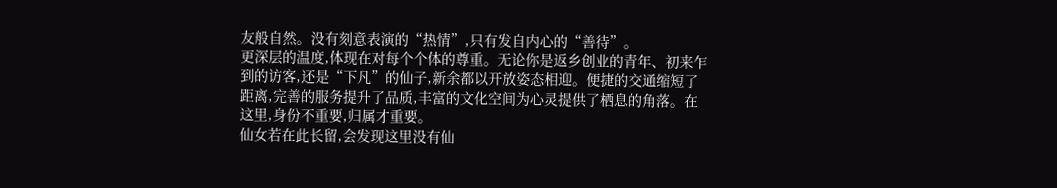友般自然。没有刻意表演的“热情”,只有发自内心的“善待”。
更深层的温度,体现在对每个个体的尊重。无论你是返乡创业的青年、初来乍到的访客,还是“下凡”的仙子,新余都以开放姿态相迎。便捷的交通缩短了距离,完善的服务提升了品质,丰富的文化空间为心灵提供了栖息的角落。在这里,身份不重要,归属才重要。
仙女若在此长留,会发现这里没有仙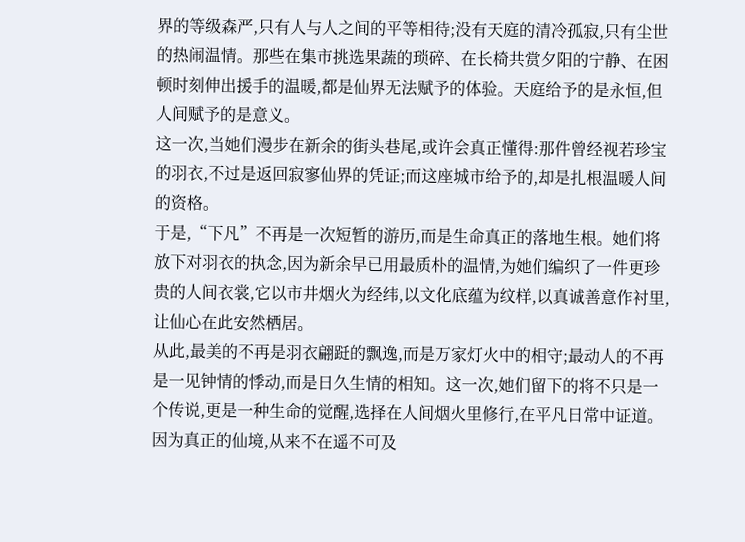界的等级森严,只有人与人之间的平等相待;没有天庭的清冷孤寂,只有尘世的热闹温情。那些在集市挑选果蔬的琐碎、在长椅共赏夕阳的宁静、在困顿时刻伸出援手的温暖,都是仙界无法赋予的体验。天庭给予的是永恒,但人间赋予的是意义。
这一次,当她们漫步在新余的街头巷尾,或许会真正懂得:那件曾经视若珍宝的羽衣,不过是返回寂寥仙界的凭证;而这座城市给予的,却是扎根温暖人间的资格。
于是,“下凡”不再是一次短暂的游历,而是生命真正的落地生根。她们将放下对羽衣的执念,因为新余早已用最质朴的温情,为她们编织了一件更珍贵的人间衣裳,它以市井烟火为经纬,以文化底蕴为纹样,以真诚善意作衬里,让仙心在此安然栖居。
从此,最美的不再是羽衣翩跹的飘逸,而是万家灯火中的相守;最动人的不再是一见钟情的悸动,而是日久生情的相知。这一次,她们留下的将不只是一个传说,更是一种生命的觉醒,选择在人间烟火里修行,在平凡日常中证道。
因为真正的仙境,从来不在遥不可及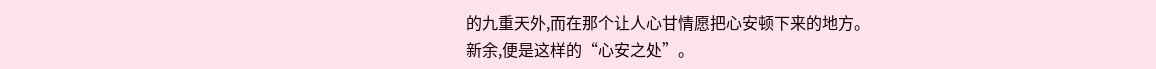的九重天外,而在那个让人心甘情愿把心安顿下来的地方。
新余,便是这样的“心安之处”。